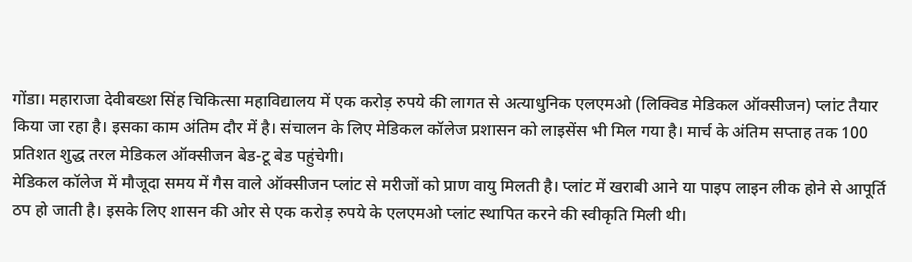गोंडा। महाराजा देवीबख्श सिंह चिकित्सा महाविद्यालय में एक करोड़ रुपये की लागत से अत्याधुनिक एलएमओ (लिक्विड मेडिकल ऑक्सीजन) प्लांट तैयार किया जा रहा है। इसका काम अंतिम दौर में है। संचालन के लिए मेडिकल कॉलेज प्रशासन को लाइसेंस भी मिल गया है। मार्च के अंतिम सप्ताह तक 100 प्रतिशत शुद्ध तरल मेडिकल ऑक्सीजन बेड-टू बेड पहुंचेगी।
मेडिकल कॉलेज में मौजूदा समय में गैस वाले ऑक्सीजन प्लांट से मरीजों को प्राण वायु मिलती है। प्लांट में खराबी आने या पाइप लाइन लीक होने से आपूर्ति ठप हो जाती है। इसके लिए शासन की ओर से एक करोड़ रुपये के एलएमओ प्लांट स्थापित करने की स्वीकृति मिली थी।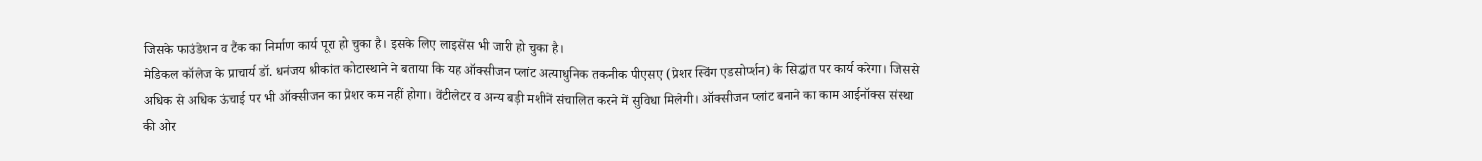जिसके फाउंडेशन व टैंक का निर्माण कार्य पूरा हो चुका है। इसके लिए लाइसेंस भी जारी हो चुका है।
मेडिकल कॉलेज के प्राचार्य डॉ. धनंजय श्रीकांत कोटास्थाने ने बताया कि यह ऑक्सीजन प्लांट अत्याधुनिक तकनीक पीएसए (प्रेशर स्विंग एडसोर्प्शन) के सिद्धांत पर कार्य करेगा। जिससे अधिक से अधिक ऊंचाई पर भी ऑक्सीजन का प्रेशर कम नहीं होगा। वेंटीलेटर व अन्य बड़ी मशीनें संचालित करने में सुविधा मिलेगी। ऑक्सीजन प्लांट बनाने का काम आईनॉक्स संस्था की ओर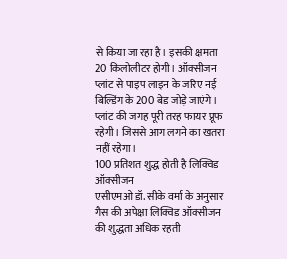से किया जा रहा है। इसकी क्षमता 20 किलोलीटर होगी। ऑक्सीजन प्लांट से पाइप लाइन के जरिए नई बिल्डिंग के 200 बेड जोड़े जाएंगे। प्लांट की जगह पूरी तरह फायर प्रूफ रहेगी। जिससे आग लगने का खतरा नहीं रहेगा।
100 प्रतिशत शुद्ध होती है लिक्विड ऑक्सीजन
एसीएमओ डॉ. सीके वर्मा के अनुसार गैस की अपेक्षा लिक्विड ऑक्सीजन की शुद्धता अधिक रहती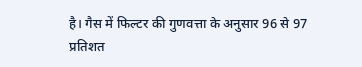है। गैस में फिल्टर की गुणवत्ता के अनुसार 96 से 97 प्रतिशत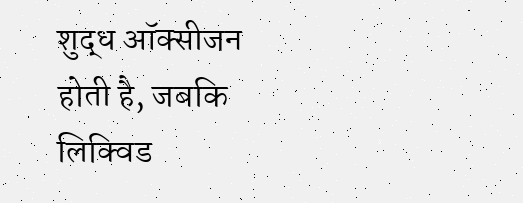शुद्ध ऑक्सीजन होती है, जबकि लिक्विड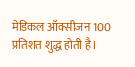मेडिकल ऑक्सीजन 100 प्रतिशत शुद्ध होती है।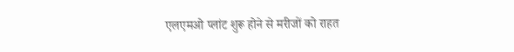एलएमओ प्लांट शुरू होने से मरीजों को राहत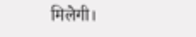मिलेगी।